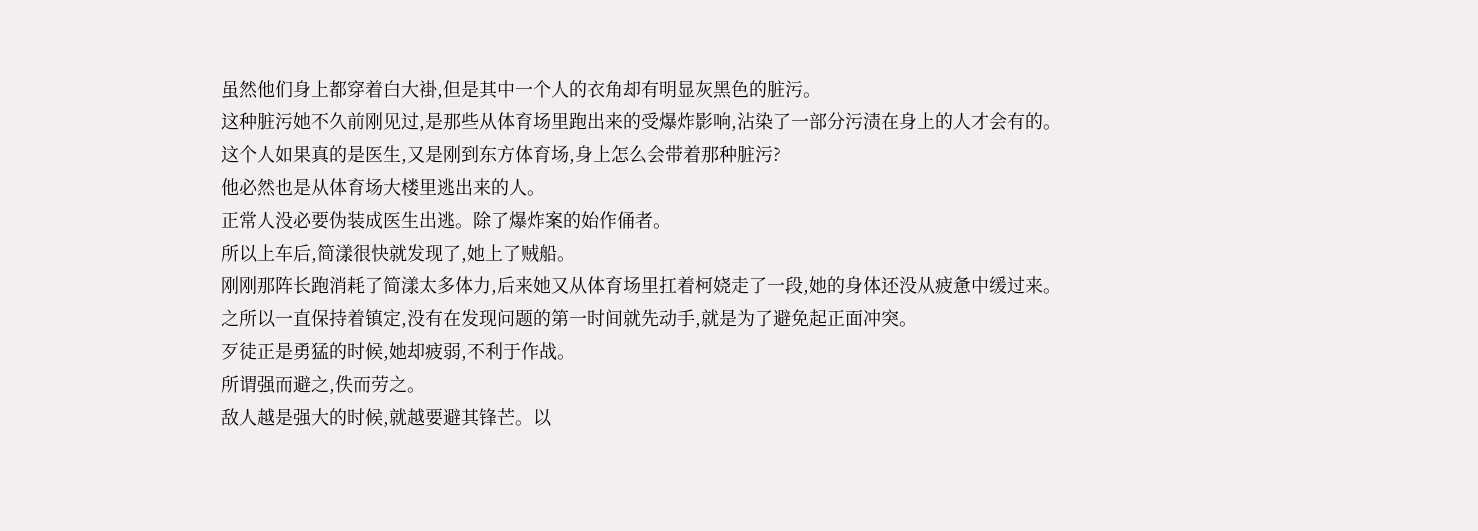虽然他们身上都穿着白大褂,但是其中一个人的衣角却有明显灰黑色的脏污。
这种脏污她不久前刚见过,是那些从体育场里跑出来的受爆炸影响,沾染了一部分污渍在身上的人才会有的。
这个人如果真的是医生,又是刚到东方体育场,身上怎么会带着那种脏污?
他必然也是从体育场大楼里逃出来的人。
正常人没必要伪装成医生出逃。除了爆炸案的始作俑者。
所以上车后,简漾很快就发现了,她上了贼船。
刚刚那阵长跑消耗了简漾太多体力,后来她又从体育场里扛着柯娆走了一段,她的身体还没从疲惫中缓过来。
之所以一直保持着镇定,没有在发现问题的第一时间就先动手,就是为了避免起正面冲突。
歹徒正是勇猛的时候,她却疲弱,不利于作战。
所谓强而避之,佚而劳之。
敌人越是强大的时候,就越要避其锋芒。以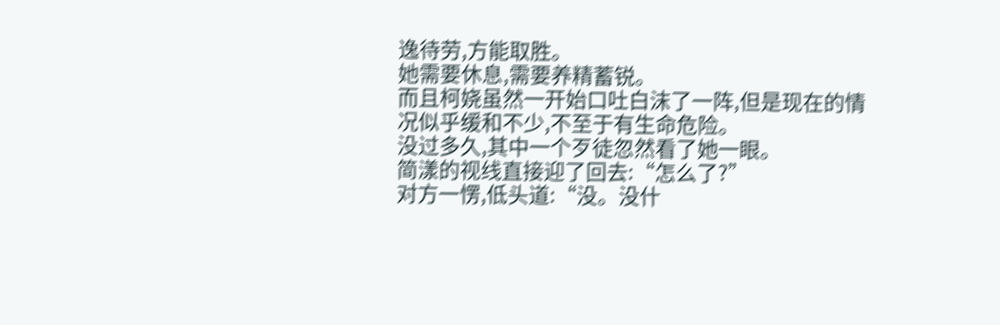逸待劳,方能取胜。
她需要休息,需要养精蓄锐。
而且柯娆虽然一开始口吐白沫了一阵,但是现在的情况似乎缓和不少,不至于有生命危险。
没过多久,其中一个歹徒忽然看了她一眼。
简漾的视线直接迎了回去:“怎么了?”
对方一愣,低头道:“没。没什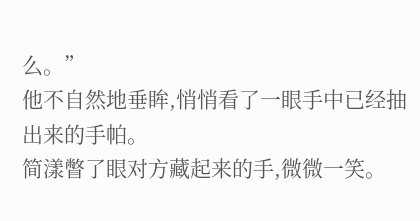么。”
他不自然地垂眸,悄悄看了一眼手中已经抽出来的手帕。
简漾瞥了眼对方藏起来的手,微微一笑。